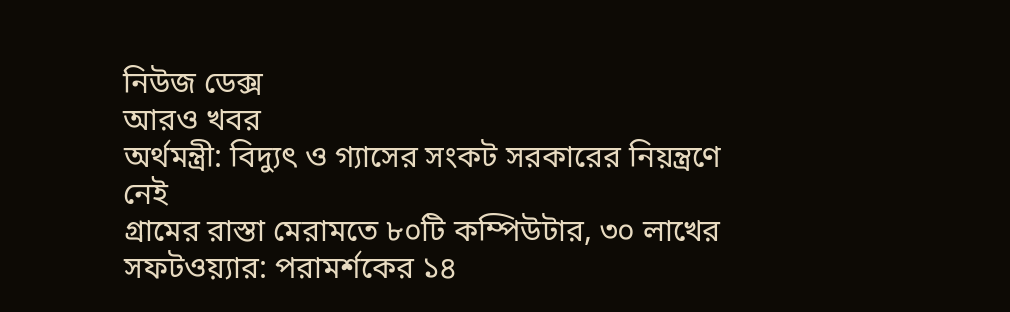নিউজ ডেক্স
আরও খবর
অর্থমন্ত্রী: বিদ্যুৎ ও গ্যাসের সংকট সরকারের নিয়ন্ত্রণে নেই
গ্রামের রাস্তা মেরামতে ৮০টি কম্পিউটার, ৩০ লাখের সফটওয়্যার: পরামর্শকের ১৪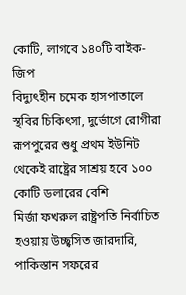কোটি, লাগবে ১৪০টি বাইক-জিপ
বিদ্যুৎহীন চমেক হাসপাতালে স্থবির চিকিৎসা, দুর্ভোগে রোগীরা
রূপপুরের শুধু প্রথম ইউনিট থেকেই রাষ্ট্রের সাশ্রয় হবে ১০০ কোটি ডলারের বেশি
মির্জা ফখরুল রাষ্ট্রপতি নির্বাচিত হওয়ায় উচ্ছ্বসিত জারদারি, পাকিস্তান সফরের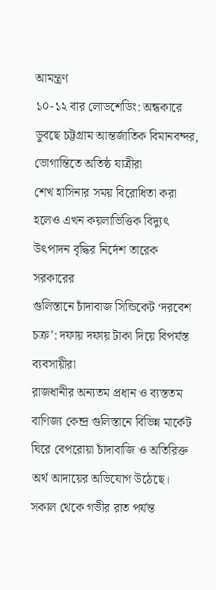আমন্ত্রণ
১০-১২ বার লোডশেডিং: অন্ধকারে ডুবছে চট্টগ্রাম আন্তর্জাতিক বিমানবন্দর, ভোগান্তিতে অতিষ্ঠ যাত্রীরা
শেখ হাসিনার সময় বিরোধিতা করা হলেও এখন কয়লাভিত্তিক বিদ্যুৎ উৎপাদন বৃদ্ধির নির্দেশ তারেক সরকারের
গুলিস্তানে চাঁদাবাজ সিন্ডিকেট ‘দরবেশ চক্র’: দফায় দফায় টাকা দিয়ে বিপর্যস্ত ব্যবসায়ীরা
রাজধানীর অন্যতম প্রধান ও ব্যস্ততম বাণিজ্য কেন্দ্র গুলিস্তানে বিভিন্ন মার্কেট ঘিরে বেপরোয়া চাঁদাবাজি ও অতিরিক্ত অর্থ আদায়ের অভিযোগ উঠেছে। সকাল থেকে গভীর রাত পর্যন্ত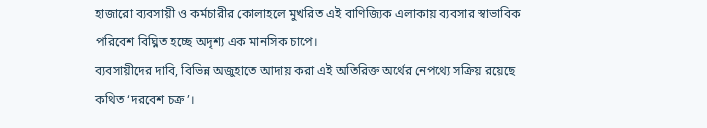হাজারো ব্যবসায়ী ও কর্মচারীর কোলাহলে মুখরিত এই বাণিজ্যিক এলাকায় ব্যবসার স্বাভাবিক পরিবেশ বিঘ্নিত হচ্ছে অদৃশ্য এক মানসিক চাপে।
ব্যবসায়ীদের দাবি, বিভিন্ন অজুহাতে আদায় করা এই অতিরিক্ত অর্থের নেপথ্যে সক্রিয় রয়েছে কথিত ‘দরবেশ চক্র’।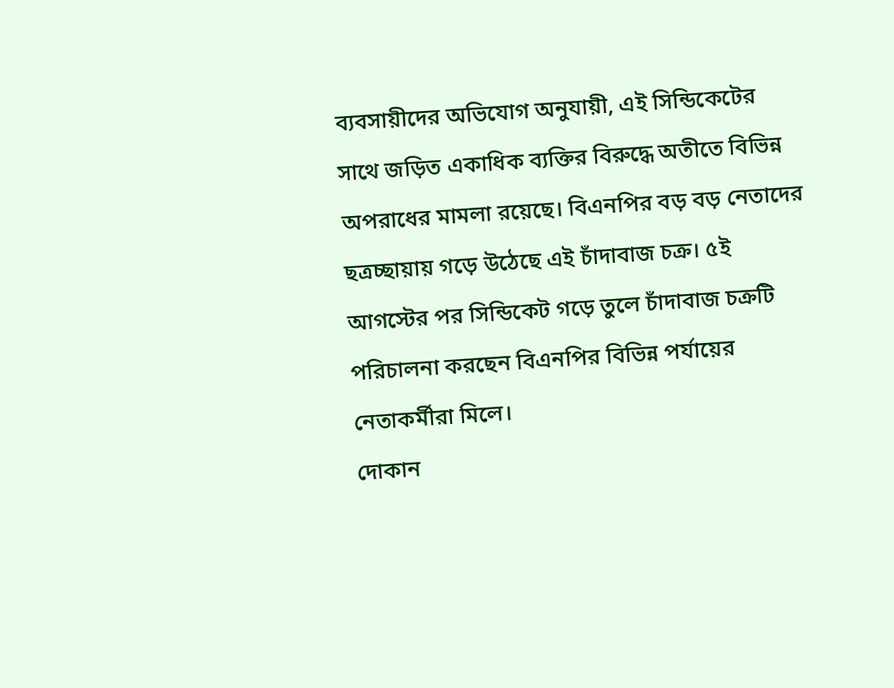ব্যবসায়ীদের অভিযোগ অনুযায়ী, এই সিন্ডিকেটের সাথে জড়িত একাধিক ব্যক্তির বিরুদ্ধে অতীতে বিভিন্ন অপরাধের মামলা রয়েছে। বিএনপির বড় বড় নেতাদের ছত্রচ্ছায়ায় গড়ে উঠেছে এই চাঁদাবাজ চক্র। ৫ই আগস্টের পর সিন্ডিকেট গড়ে তুলে চাঁদাবাজ চক্রটি পরিচালনা করছেন বিএনপির বিভিন্ন পর্যায়ের নেতাকর্মীরা মিলে।
দোকান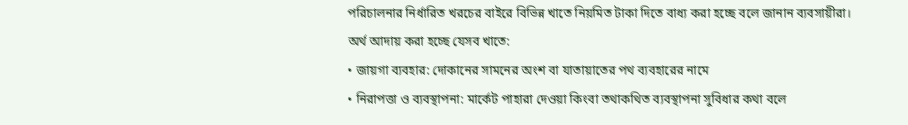পরিচালনার নির্ধারিত খরচের বাইরে বিভিন্ন খাতে নিয়মিত টাকা দিতে বাধ্য করা হচ্ছে বলে জানান ব্যবসায়ীরা। অর্থ আদায় করা হচ্ছে যেসব খাতে:
• জায়গা ব্যবহার: দোকানের সামনের অংশ বা যাতায়াতের পথ ব্যবহারের নামে
• নিরাপত্তা ও ব্যবস্থাপনা: মার্কেট পাহারা দেওয়া কিংবা তথাকথিত ব্যবস্থাপনা সুবিধার কথা বলে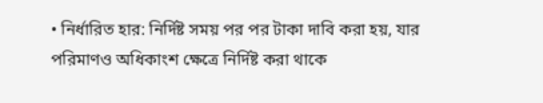• নির্ধারিত হার: নির্দিষ্ট সময় পর পর টাকা দাবি করা হয়, যার পরিমাণও অধিকাংশ ক্ষেত্রে নির্দিষ্ট করা থাকে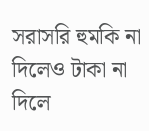সরাসরি হুমকি না দিলেও টাকা না দিলে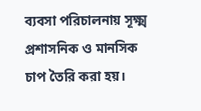ব্যবসা পরিচালনায় সূক্ষ্ম প্রশাসনিক ও মানসিক চাপ তৈরি করা হয়।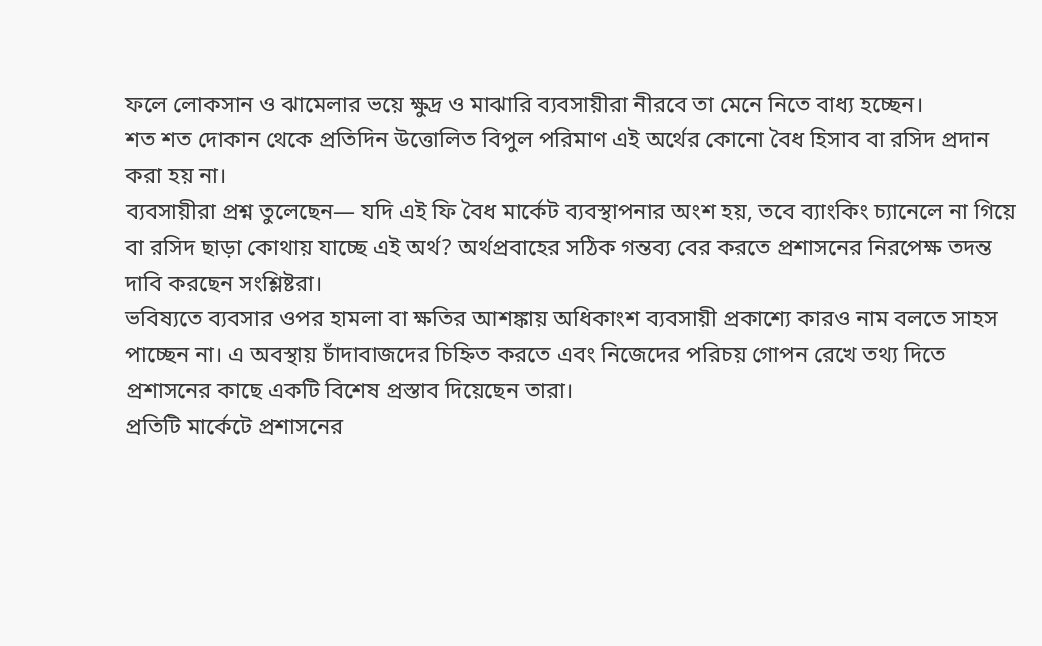ফলে লোকসান ও ঝামেলার ভয়ে ক্ষুদ্র ও মাঝারি ব্যবসায়ীরা নীরবে তা মেনে নিতে বাধ্য হচ্ছেন।
শত শত দোকান থেকে প্রতিদিন উত্তোলিত বিপুল পরিমাণ এই অর্থের কোনো বৈধ হিসাব বা রসিদ প্রদান করা হয় না।
ব্যবসায়ীরা প্রশ্ন তুলেছেন— যদি এই ফি বৈধ মার্কেট ব্যবস্থাপনার অংশ হয়, তবে ব্যাংকিং চ্যানেলে না গিয়ে বা রসিদ ছাড়া কোথায় যাচ্ছে এই অর্থ? অর্থপ্রবাহের সঠিক গন্তব্য বের করতে প্রশাসনের নিরপেক্ষ তদন্ত দাবি করছেন সংশ্লিষ্টরা।
ভবিষ্যতে ব্যবসার ওপর হামলা বা ক্ষতির আশঙ্কায় অধিকাংশ ব্যবসায়ী প্রকাশ্যে কারও নাম বলতে সাহস পাচ্ছেন না। এ অবস্থায় চাঁদাবাজদের চিহ্নিত করতে এবং নিজেদের পরিচয় গোপন রেখে তথ্য দিতে প্রশাসনের কাছে একটি বিশেষ প্রস্তাব দিয়েছেন তারা।
প্রতিটি মার্কেটে প্রশাসনের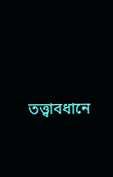তত্ত্বাবধানে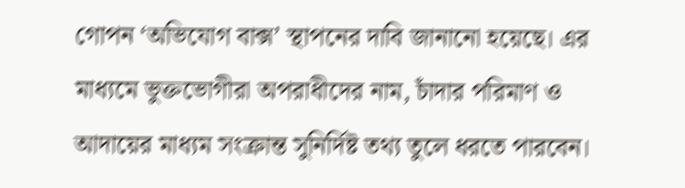গোপন ‘অভিযোগ বাক্স’ স্থাপনের দাবি জানানো হয়েছে। এর মাধ্যমে ভুক্তভোগীরা অপরাধীদের নাম, চাঁদার পরিমাণ ও আদায়ের মাধ্যম সংক্রান্ত সুনির্দিষ্ট তথ্য তুলে ধরতে পারবেন।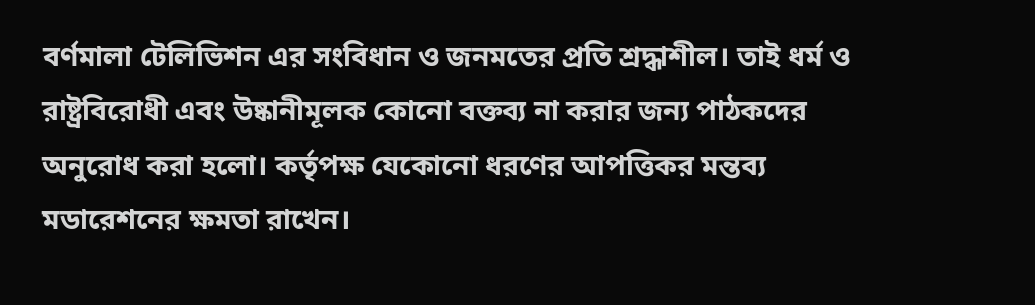বর্ণমালা টেলিভিশন এর সংবিধান ও জনমতের প্রতি শ্রদ্ধাশীল। তাই ধর্ম ও রাষ্ট্রবিরোধী এবং উষ্কানীমূলক কোনো বক্তব্য না করার জন্য পাঠকদের অনুরোধ করা হলো। কর্তৃপক্ষ যেকোনো ধরণের আপত্তিকর মন্তব্য মডারেশনের ক্ষমতা রাখেন।